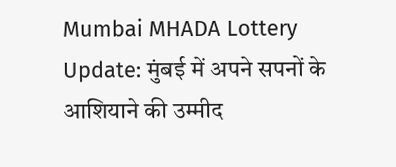Mumbai MHADA Lottery Update: मुंबई में अपने सपनों के आशियाने की उम्मीद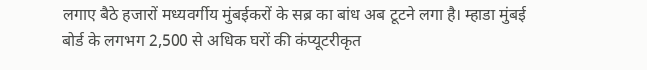लगाए बैठे हजारों मध्यवर्गीय मुंबईकरों के सब्र का बांध अब टूटने लगा है। म्हाडा मुंबई बोर्ड के लगभग 2,500 से अधिक घरों की कंप्यूटरीकृत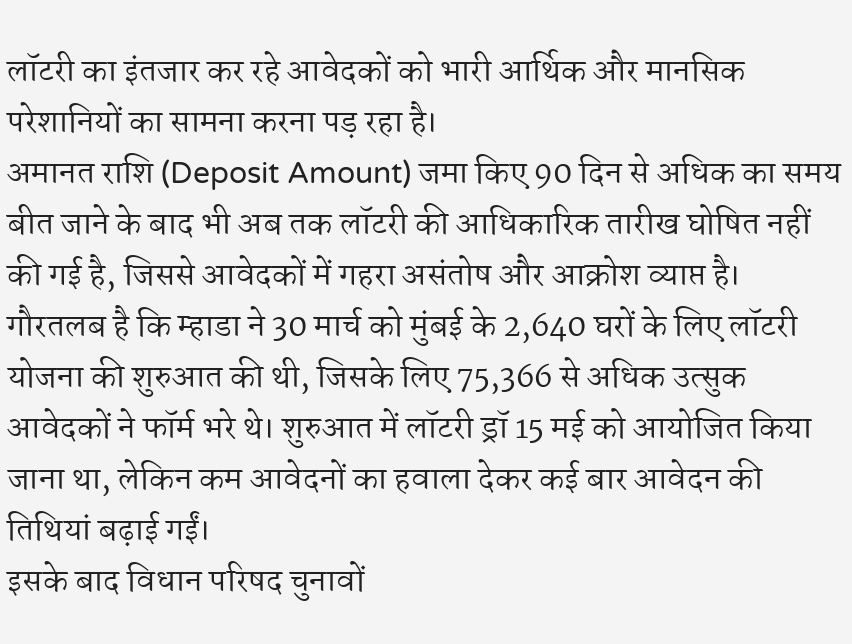लॉटरी का इंतजार कर रहे आवेदकों को भारी आर्थिक और मानसिक परेशानियों का सामना करना पड़ रहा है।
अमानत राशि (Deposit Amount) जमा किए 90 दिन से अधिक का समय बीत जाने के बाद भी अब तक लॉटरी की आधिकारिक तारीख घोषित नहीं की गई है, जिससे आवेदकों में गहरा असंतोष और आक्रोश व्याप्त है।
गौरतलब है कि म्हाडा ने 30 मार्च को मुंबई के 2,640 घरों के लिए लॉटरी योजना की शुरुआत की थी, जिसके लिए 75,366 से अधिक उत्सुक आवेदकों ने फॉर्म भरे थे। शुरुआत में लॉटरी ड्रॉ 15 मई को आयोजित किया जाना था, लेकिन कम आवेदनों का हवाला देकर कई बार आवेदन की तिथियां बढ़ाई गईं।
इसके बाद विधान परिषद चुनावों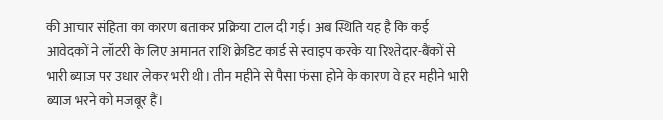की आचार संहिता का कारण बताकर प्रक्रिया टाल दी गई। अब स्थिति यह है कि कई आवेदकों ने लॉटरी के लिए अमानत राशि क्रेडिट कार्ड से स्वाइप करके या रिश्तेदार-बैंकों से भारी ब्याज पर उधार लेकर भरी थी। तीन महीने से पैसा फंसा होने के कारण वे हर महीने भारी ब्याज भरने को मजबूर हैं।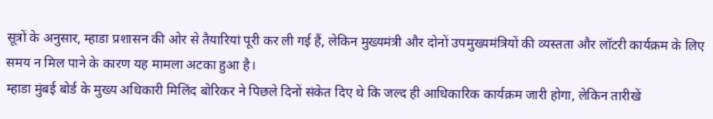सूत्रों के अनुसार, म्हाडा प्रशासन की ओर से तैयारियां पूरी कर ली गई हैं, लेकिन मुख्यमंत्री और दोनों उपमुख्यमंत्रियों की व्यस्तता और लॉटरी कार्यक्रम के लिए समय न मिल पाने के कारण यह मामला अटका हुआ है।
म्हाडा मुंबई बोर्ड के मुख्य अधिकारी मिलिंद बोरिकर ने पिछले दिनों संकेत दिए थे कि जल्द ही आधिकारिक कार्यक्रम जारी होगा, लेकिन तारीखें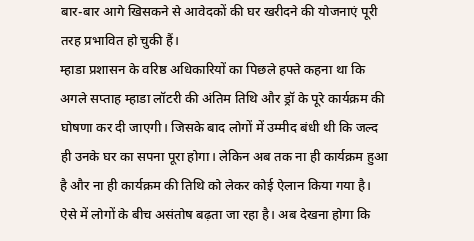बार-बार आगे खिसकने से आवेदकों की घर खरीदने की योजनाएं पूरी तरह प्रभावित हो चुकी हैं।
म्हाडा प्रशासन के वरिष्ठ अधिकारियों का पिछले हफ्ते कहना था कि अगले सप्ताह म्हाडा लॉटरी की अंतिम तिथि और ड्रॉ के पूरे कार्यक्रम की घोषणा कर दी जाएगी। जिसके बाद लोगों में उम्मीद बंधी थी कि जल्द ही उनके घर का सपना पूरा होगा। लेकिन अब तक ना ही कार्यक्रम हुआ है और ना ही कार्यक्रम की तिथि को लेकर कोई ऐलान किया गया है। ऐसे में लोगों के बीच असंतोष बढ़ता जा रहा है। अब देखना होगा कि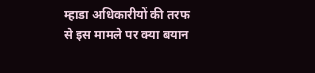म्हाडा अधिकारीयों की तरफ से इस मामले पर क्या बयान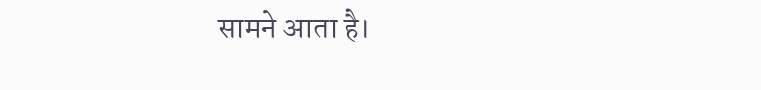सामने आता है।